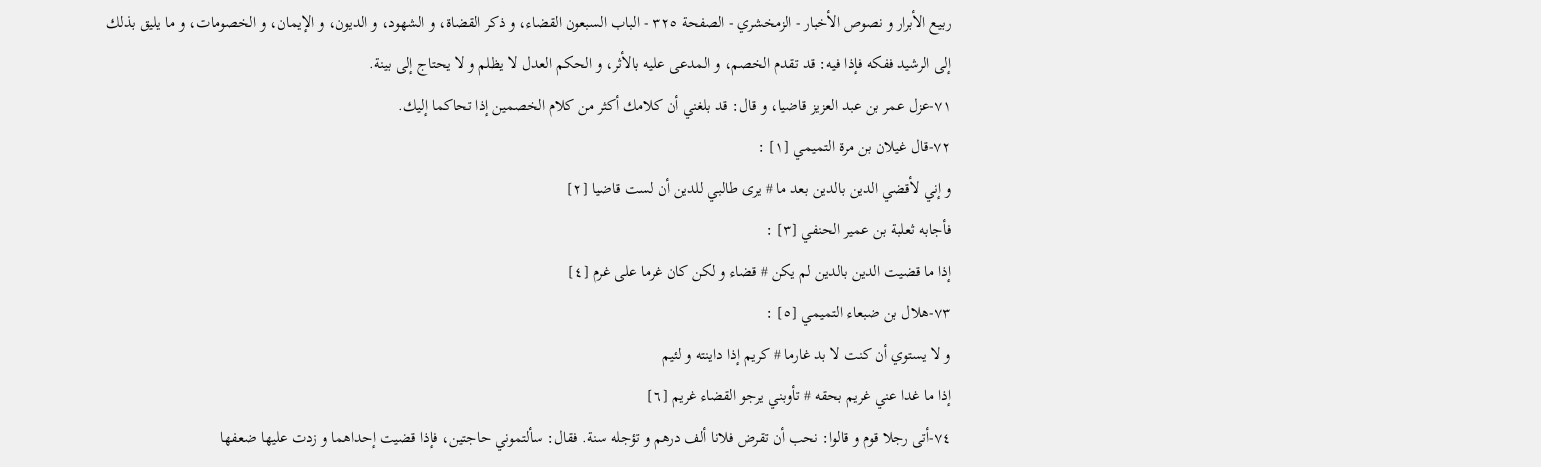ربيع الأبرار و نصوص الأخبار - الزمخشري - الصفحة ٣٢٥ - الباب السبعون القضاء، و ذكر القضاة، و الشهود، و الديون، و الإيمان، و الخصومات، و ما يليق بذلك
إلى الرشيد ففكه فإذا فيه: قد تقدم الخصم، و المدعى عليه بالأثر، و الحكم العدل لا يظلم و لا يحتاج إلى بينة.
٧١-عزل عمر بن عبد العزيز قاضيا، و قال: قد بلغني أن كلامك أكثر من كلام الخصمين إذا تحاكما إليك.
٧٢-قال غيلان بن مرة التميمي [١] :
و إني لأقضي الدين بالدين بعد ما # يرى طالبي للدين أن لست قاضيا [٢]
فأجابه ثعلبة بن عمير الحنفي [٣] :
إذا ما قضيت الدين بالدين لم يكن # قضاء و لكن كان غرما على غرم [٤]
٧٣-هلال بن ضبعاء التميمي [٥] :
و لا يستوي أن كنت لا بد غارما # كريم إذا داينته و لئيم
إذا ما غدا عني غريم بحقه # تأوبني يرجو القضاء غريم [٦]
٧٤-أتى رجلا قوم و قالوا: نحب أن تقرض فلانا ألف درهم و تؤجله سنة. فقال: سألتموني حاجتين، فإذا قضيت إحداهما و زدت عليها ضعفها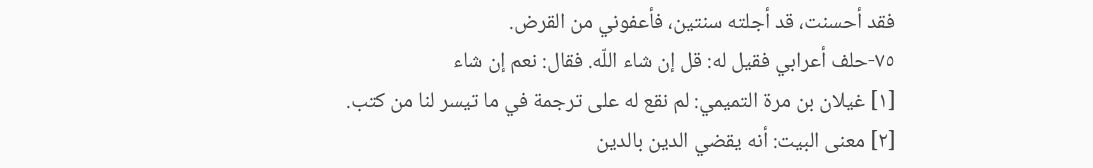فقد أحسنت، قد أجلته سنتين، فأعفوني من القرض.
٧٥-حلف أعرابي فقيل له: قل إن شاء اللّه. فقال: نعم إن شاء
[١] غيلان بن مرة التميمي: لم نقع له على ترجمة في ما تيسر لنا من كتب.
[٢] معنى البيت: أنه يقضي الدين بالدين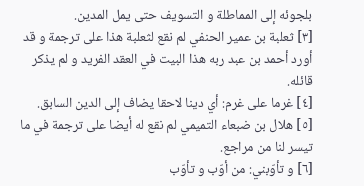بلجوئه إلى المماطلة و التسويف حتى يمل المدين.
[٣] ثعلبة بن عمير الحنفي لم نقع لثعلبة هذا على ترجمة و قد أورد أحمد بن عبد ربه هذا البيت في العقد الفريد و لم يذكر قائله.
[٤] غرما على غرم: أي دينا لاحقا يضاف إلى الدين السابق.
[٥] هلال بن ضبعاء التميمي لم نقع له أيضا على ترجمة في ما تيسر لنا من مراجع.
[٦] و تأوّبني: من أوّب و تأوّب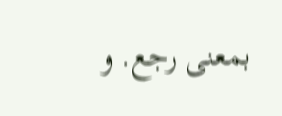بمعنى رجع. و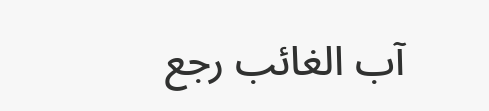آب الغائب رجع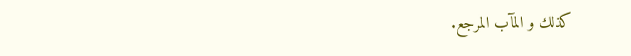كذلك و المآب المرجع.